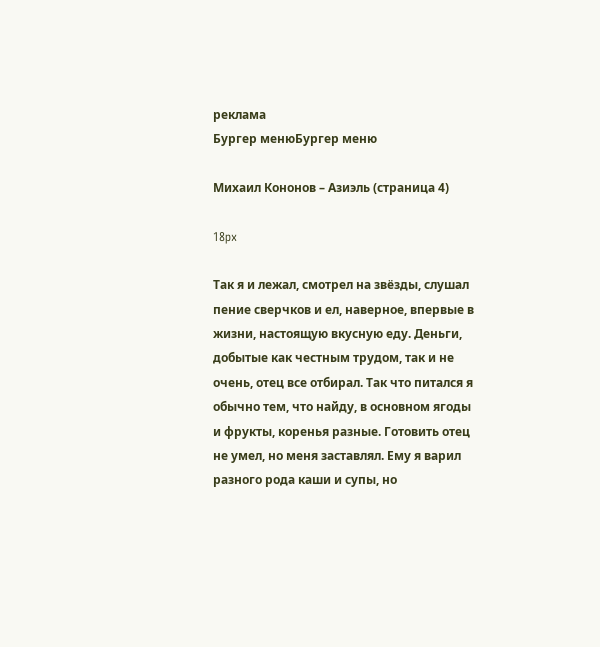реклама
Бургер менюБургер меню

Михаил Кононов – Азиэль (страница 4)

18px

Так я и лежал, смотрел на звёзды, слушал пение сверчков и ел, наверное, впервые в жизни, настоящую вкусную еду. Деньги, добытые как честным трудом, так и не очень, отец все отбирал. Так что питался я обычно тем, что найду, в основном ягоды и фрукты, коренья разные. Готовить отец не умел, но меня заставлял. Ему я варил разного рода каши и супы, но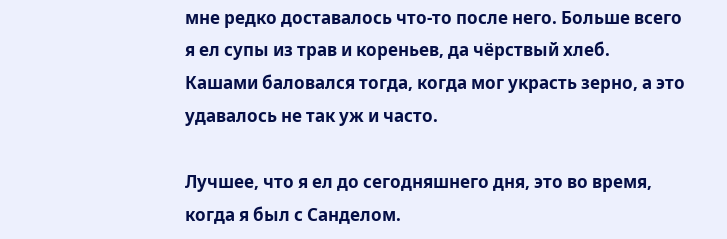мне редко доставалось что-то после него. Больше всего я ел супы из трав и кореньев, да чёрствый хлеб. Кашами баловался тогда, когда мог украсть зерно, а это удавалось не так уж и часто.

Лучшее, что я ел до сегодняшнего дня, это во время, когда я был с Санделом.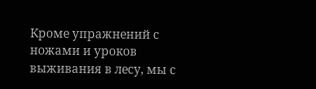Кроме упражнений с ножами и уроков выживания в лесу, мы с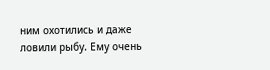ним охотились и даже ловили рыбу. Ему очень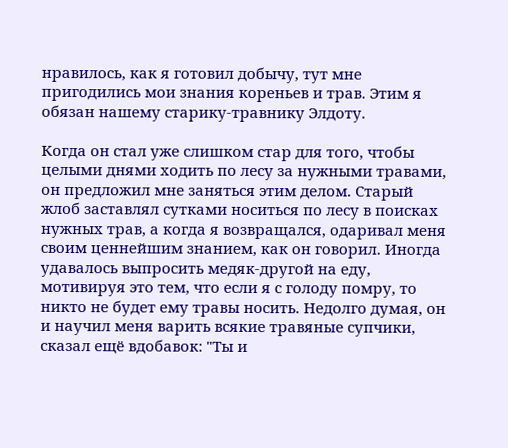нравилось, как я готовил добычу, тут мне пригодились мои знания кореньев и трав. Этим я обязан нашему старику-травнику Элдоту.

Когда он стал уже слишком стар для того, чтобы целыми днями ходить по лесу за нужными травами, он предложил мне заняться этим делом. Старый жлоб заставлял сутками носиться по лесу в поисках нужных трав, а когда я возвращался, одаривал меня своим ценнейшим знанием, как он говорил. Иногда удавалось выпросить медяк-другой на еду, мотивируя это тем, что если я с голоду помру, то никто не будет ему травы носить. Недолго думая, он и научил меня варить всякие травяные супчики, сказал ещё вдобавок: "Ты и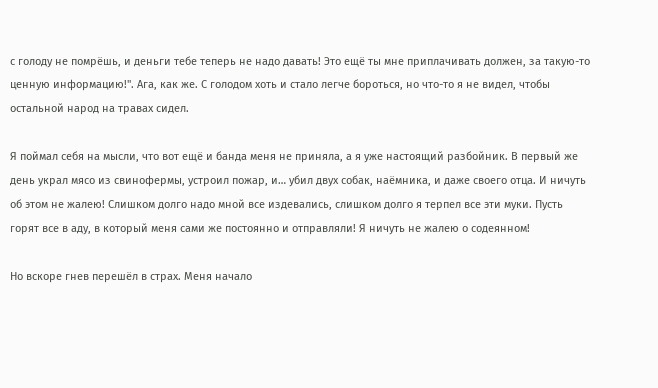с голоду не помрёшь, и деньги тебе теперь не надо давать! Это ещё ты мне приплачивать должен, за такую-то ценную информацию!". Ага, как же. С голодом хоть и стало легче бороться, но что-то я не видел, чтобы остальной народ на травах сидел.

Я поймал себя на мысли, что вот ещё и банда меня не приняла, а я уже настоящий разбойник. В первый же день украл мясо из свинофермы, устроил пожар, и… убил двух собак, наёмника, и даже своего отца. И ничуть об этом не жалею! Слишком долго надо мной все издевались, слишком долго я терпел все эти муки. Пусть горят все в аду, в который меня сами же постоянно и отправляли! Я ничуть не жалею о содеянном!

Но вскоре гнев перешёл в страх. Меня начало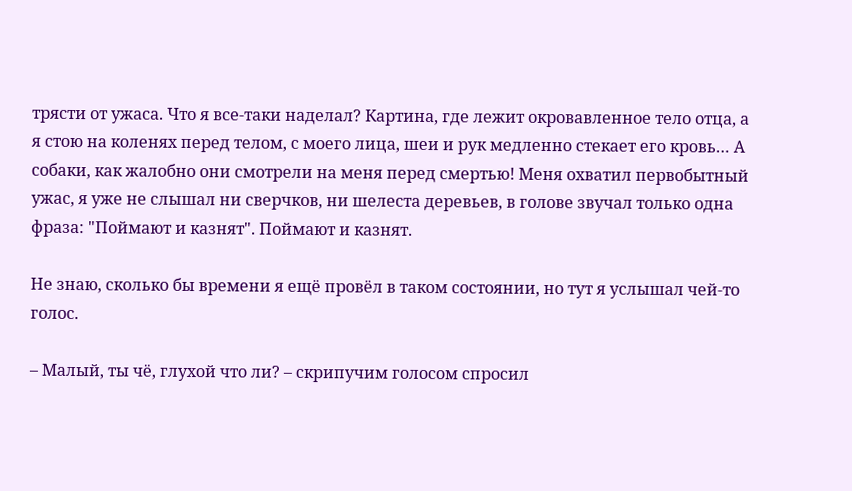трясти от ужаса. Что я все-таки наделал? Картина, где лежит окровавленное тело отца, а я стою на коленях перед телом, с моего лица, шеи и рук медленно стекает его кровь… А собаки, как жалобно они смотрели на меня перед смертью! Меня охватил первобытный ужас, я уже не слышал ни сверчков, ни шелеста деревьев, в голове звучал только одна фраза: "Поймают и казнят". Поймают и казнят.

Не знаю, сколько бы времени я ещё провёл в таком состоянии, но тут я услышал чей-то голос.

– Малый, ты чё, глухой что ли? – скрипучим голосом спросил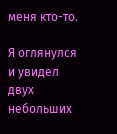меня кто-то.

Я оглянулся и увидел двух небольших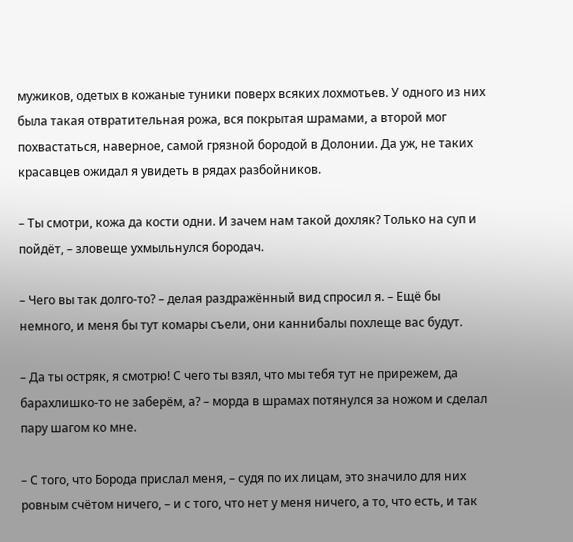мужиков, одетых в кожаные туники поверх всяких лохмотьев. У одного из них была такая отвратительная рожа, вся покрытая шрамами, а второй мог похвастаться, наверное, самой грязной бородой в Долонии. Да уж, не таких красавцев ожидал я увидеть в рядах разбойников.

– Ты смотри, кожа да кости одни. И зачем нам такой дохляк? Только на суп и пойдёт, – зловеще ухмыльнулся бородач.

– Чего вы так долго-то? – делая раздражённый вид спросил я. – Ещё бы немного, и меня бы тут комары съели, они каннибалы похлеще вас будут.

– Да ты остряк, я смотрю! С чего ты взял, что мы тебя тут не прирежем, да барахлишко-то не заберём, а? – морда в шрамах потянулся за ножом и сделал пару шагом ко мне.

– С того, что Борода прислал меня, – судя по их лицам, это значило для них ровным счётом ничего, – и с того, что нет у меня ничего, а то, что есть, и так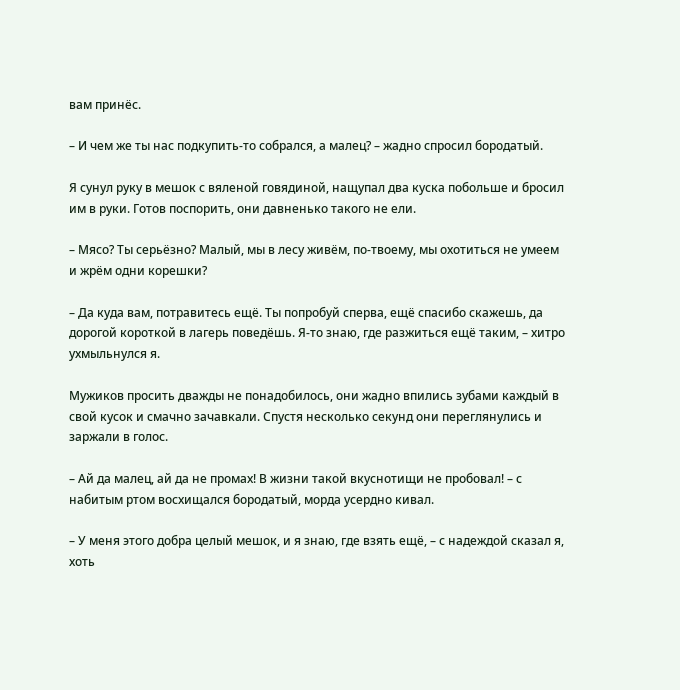вам принёс.

– И чем же ты нас подкупить-то собрался, а малец? – жадно спросил бородатый.

Я сунул руку в мешок с вяленой говядиной, нащупал два куска побольше и бросил им в руки. Готов поспорить, они давненько такого не ели.

– Мясо? Ты серьёзно? Малый, мы в лесу живём, по-твоему, мы охотиться не умеем и жрём одни корешки?

– Да куда вам, потравитесь ещё. Ты попробуй сперва, ещё спасибо скажешь, да дорогой короткой в лагерь поведёшь. Я-то знаю, где разжиться ещё таким, – хитро ухмыльнулся я.

Мужиков просить дважды не понадобилось, они жадно впились зубами каждый в свой кусок и смачно зачавкали. Спустя несколько секунд они переглянулись и заржали в голос.

– Ай да малец, ай да не промах! В жизни такой вкуснотищи не пробовал! – с набитым ртом восхищался бородатый, морда усердно кивал.

– У меня этого добра целый мешок, и я знаю, где взять ещё, – с надеждой сказал я, хоть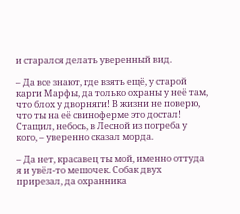и старался делать уверенный вид.

– Да все знают, где взять ещё, у старой карги Марфы, да только охраны у неё там, что блох у дворняги! В жизни не поверю, что ты на её свиноферме это достал! Стащил, небось, в Лесной из погреба у кого, – уверенно сказал морда.

– Да нет, красавец ты мой, именно оттуда я и увёл-то мешочек. Собак двух прирезал, да охранника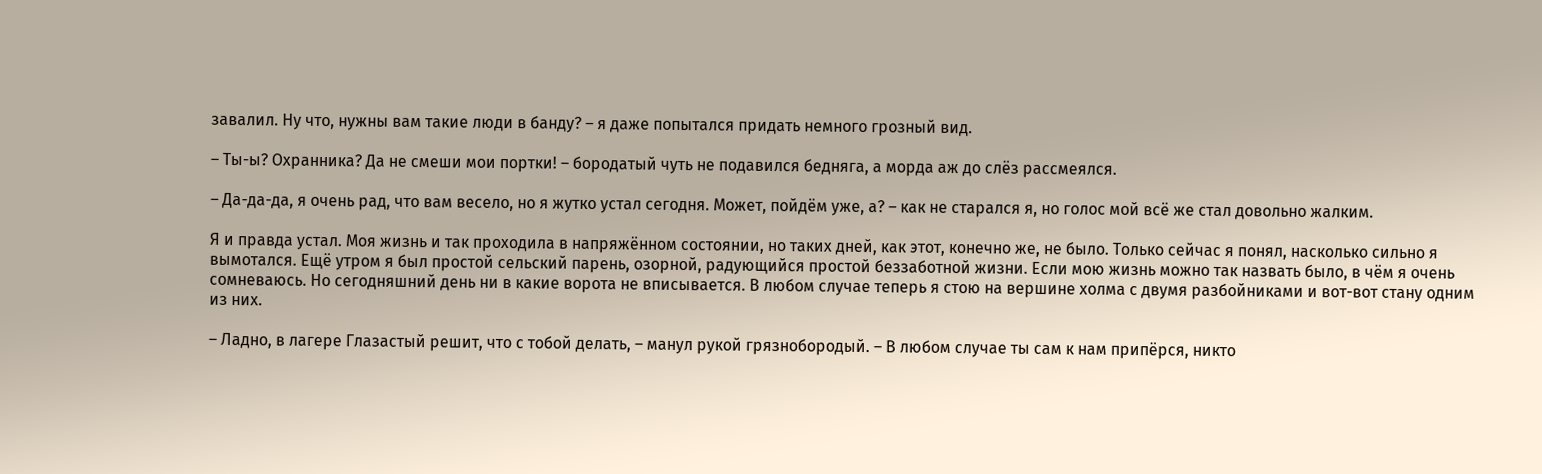завалил. Ну что, нужны вам такие люди в банду? – я даже попытался придать немного грозный вид.

– Ты-ы? Охранника? Да не смеши мои портки! – бородатый чуть не подавился бедняга, а морда аж до слёз рассмеялся.

– Да-да-да, я очень рад, что вам весело, но я жутко устал сегодня. Может, пойдём уже, а? – как не старался я, но голос мой всё же стал довольно жалким.

Я и правда устал. Моя жизнь и так проходила в напряжённом состоянии, но таких дней, как этот, конечно же, не было. Только сейчас я понял, насколько сильно я вымотался. Ещё утром я был простой сельский парень, озорной, радующийся простой беззаботной жизни. Если мою жизнь можно так назвать было, в чём я очень сомневаюсь. Но сегодняшний день ни в какие ворота не вписывается. В любом случае теперь я стою на вершине холма с двумя разбойниками и вот-вот стану одним из них.

– Ладно, в лагере Глазастый решит, что с тобой делать, – манул рукой грязнобородый. – В любом случае ты сам к нам припёрся, никто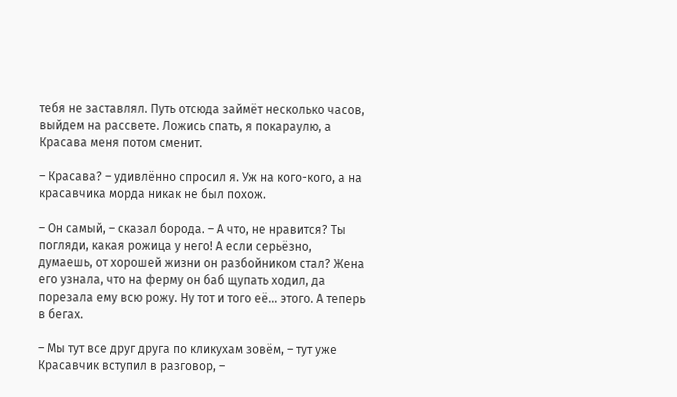тебя не заставлял. Путь отсюда займёт несколько часов, выйдем на рассвете. Ложись спать, я покараулю, а Красава меня потом сменит.

– Красава? – удивлённо спросил я. Уж на кого-кого, а на красавчика морда никак не был похож.

– Он самый, – сказал борода. – А что, не нравится? Ты погляди, какая рожица у него! А если серьёзно, думаешь, от хорошей жизни он разбойником стал? Жена его узнала, что на ферму он баб щупать ходил, да порезала ему всю рожу. Ну тот и того её… этого. А теперь в бегах.

– Мы тут все друг друга по кликухам зовём, – тут уже Красавчик вступил в разговор, –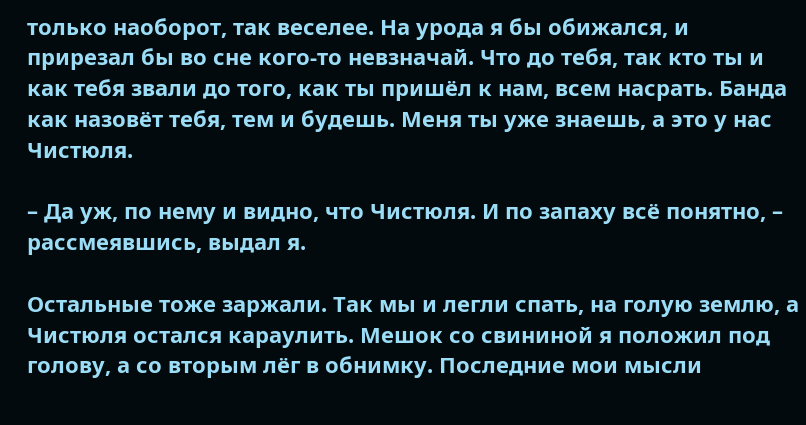только наоборот, так веселее. На урода я бы обижался, и прирезал бы во сне кого-то невзначай. Что до тебя, так кто ты и как тебя звали до того, как ты пришёл к нам, всем насрать. Банда как назовёт тебя, тем и будешь. Меня ты уже знаешь, а это у нас Чистюля.

– Да уж, по нему и видно, что Чистюля. И по запаху всё понятно, – рассмеявшись, выдал я.

Остальные тоже заржали. Так мы и легли спать, на голую землю, а Чистюля остался караулить. Мешок со свининой я положил под голову, а со вторым лёг в обнимку. Последние мои мысли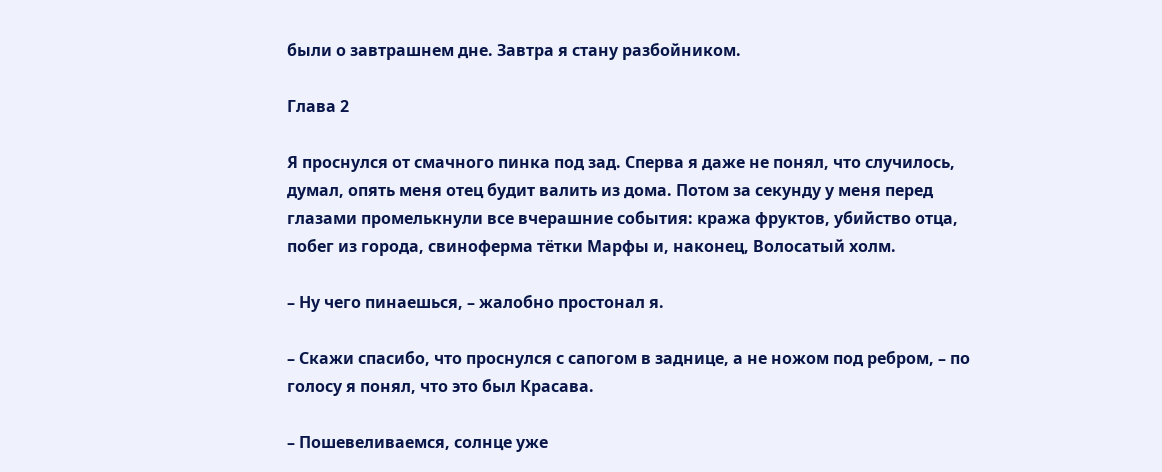были о завтрашнем дне. Завтра я стану разбойником.

Глава 2

Я проснулся от смачного пинка под зад. Сперва я даже не понял, что случилось, думал, опять меня отец будит валить из дома. Потом за секунду у меня перед глазами промелькнули все вчерашние события: кража фруктов, убийство отца, побег из города, свиноферма тётки Марфы и, наконец, Волосатый холм.

– Ну чего пинаешься, – жалобно простонал я.

– Скажи спасибо, что проснулся с сапогом в заднице, а не ножом под ребром, – по голосу я понял, что это был Красава.

– Пошевеливаемся, солнце уже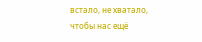встало, не хватало, чтобы нас ещё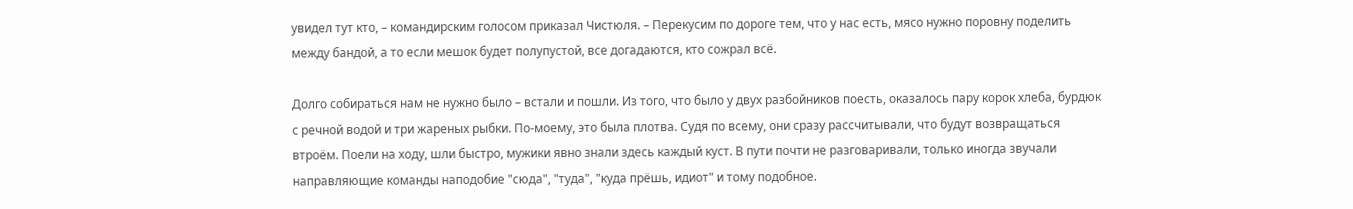увидел тут кто, – командирским голосом приказал Чистюля. – Перекусим по дороге тем, что у нас есть, мясо нужно поровну поделить между бандой, а то если мешок будет полупустой, все догадаются, кто сожрал всё.

Долго собираться нам не нужно было – встали и пошли. Из того, что было у двух разбойников поесть, оказалось пару корок хлеба, бурдюк с речной водой и три жареных рыбки. По-моему, это была плотва. Судя по всему, они сразу рассчитывали, что будут возвращаться втроём. Поели на ходу, шли быстро, мужики явно знали здесь каждый куст. В пути почти не разговаривали, только иногда звучали направляющие команды наподобие "сюда", "туда", "куда прёшь, идиот" и тому подобное.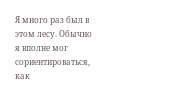Я много раз был в этом лесу. Обычно я вполне мог сориентироваться, как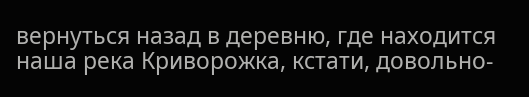вернуться назад в деревню, где находится наша река Криворожка, кстати, довольно-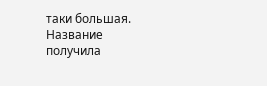таки большая. Название получила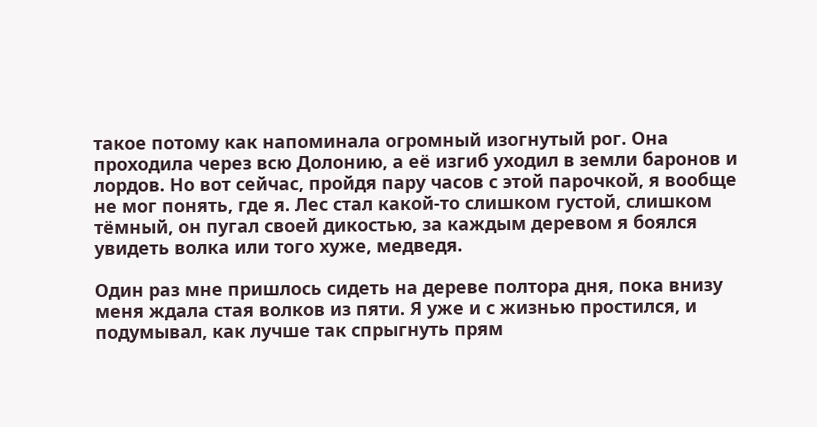такое потому как напоминала огромный изогнутый рог. Она проходила через всю Долонию, а её изгиб уходил в земли баронов и лордов. Но вот сейчас, пройдя пару часов с этой парочкой, я вообще не мог понять, где я. Лес стал какой-то слишком густой, слишком тёмный, он пугал своей дикостью, за каждым деревом я боялся увидеть волка или того хуже, медведя.

Один раз мне пришлось сидеть на дереве полтора дня, пока внизу меня ждала стая волков из пяти. Я уже и с жизнью простился, и подумывал, как лучше так спрыгнуть прям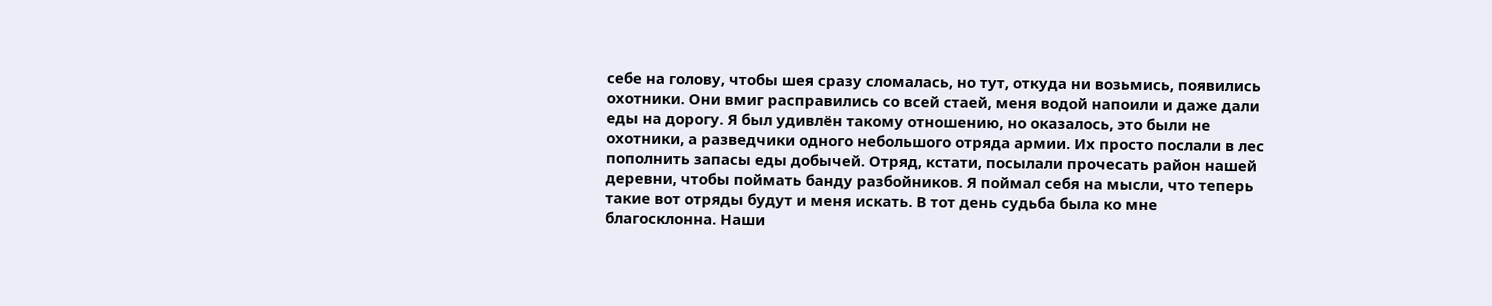себе на голову, чтобы шея сразу сломалась, но тут, откуда ни возьмись, появились охотники. Они вмиг расправились со всей стаей, меня водой напоили и даже дали еды на дорогу. Я был удивлён такому отношению, но оказалось, это были не охотники, а разведчики одного небольшого отряда армии. Их просто послали в лес пополнить запасы еды добычей. Отряд, кстати, посылали прочесать район нашей деревни, чтобы поймать банду разбойников. Я поймал себя на мысли, что теперь такие вот отряды будут и меня искать. В тот день судьба была ко мне благосклонна. Наши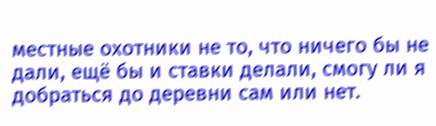местные охотники не то, что ничего бы не дали, ещё бы и ставки делали, смогу ли я добраться до деревни сам или нет.